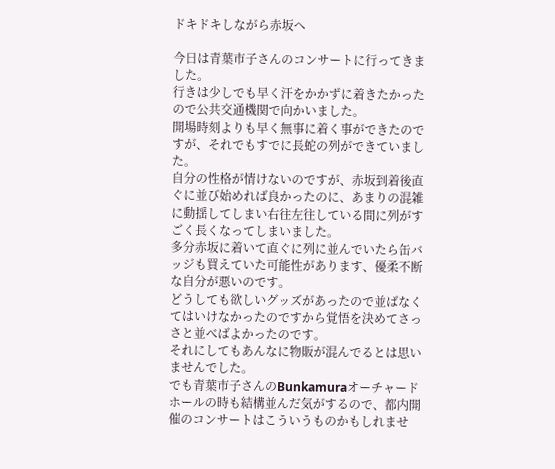ドキドキしながら赤坂へ

今日は青葉市子さんのコンサートに行ってきました。
行きは少しでも早く汗をかかずに着きたかったので公共交通機関で向かいました。
開場時刻よりも早く無事に着く事ができたのですが、それでもすでに長蛇の列ができていました。
自分の性格が情けないのですが、赤坂到着後直ぐに並び始めれば良かったのに、あまりの混雑に動揺してしまい右往左往している間に列がすごく長くなってしまいました。
多分赤坂に着いて直ぐに列に並んでいたら缶バッジも買えていた可能性があります、優柔不断な自分が悪いのです。
どうしても欲しいグッズがあったので並ばなくてはいけなかったのですから覚悟を決めてさっさと並べばよかったのです。
それにしてもあんなに物販が混んでるとは思いませんでした。
でも青葉市子さんのBunkamuraオーチャードホールの時も結構並んだ気がするので、都内開催のコンサートはこういうものかもしれませ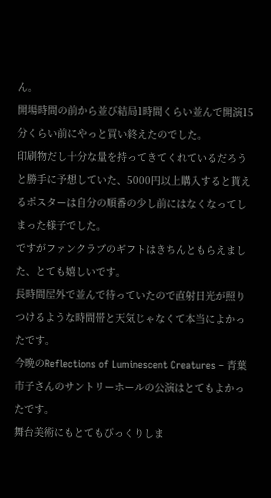ん。
開場時間の前から並び結局1時間くらい並んで開演15分くらい前にやっと買い終えたのでした。
印刷物だし十分な量を持ってきてくれているだろうと勝手に予想していた、5000円以上購入すると貰えるポスターは自分の順番の少し前にはなくなってしまった様子でした。
ですがファンクラブのギフトはきちんともらえました、とても嬉しいです。
長時間屋外で並んで待っていたので直射日光が照りつけるような時間帯と天気じゃなくて本当によかったです。
今晩のReflections of Luminescent Creatures – 青葉市子さんのサントリーホールの公演はとてもよかったです。
舞台美術にもとてもびっくりしま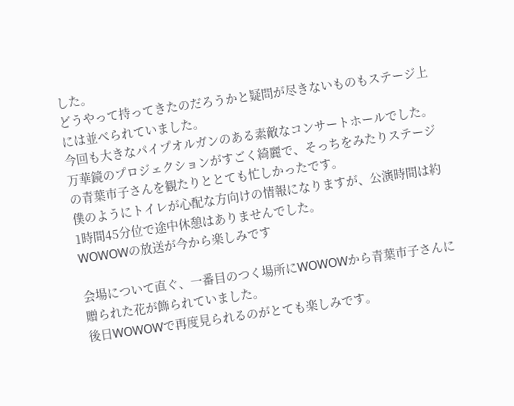した。
どうやって持ってきたのだろうかと疑問が尽きないものもステージ上には並べられていました。
今回も大きなパイプオルガンのある素敵なコンサートホールでした。
万華鏡のプロジェクションがすごく綺麗で、そっちをみたりステージの青葉市子さんを観たりととても忙しかったです。
僕のようにトイレが心配な方向けの情報になりますが、公演時間は約1時間45分位で途中休憩はありませんでした。
WOWOWの放送が今から楽しみです

会場について直ぐ、一番目のつく場所にWOWOWから青葉市子さんに贈られた花が飾られていました。
後日WOWOWで再度見られるのがとても楽しみです。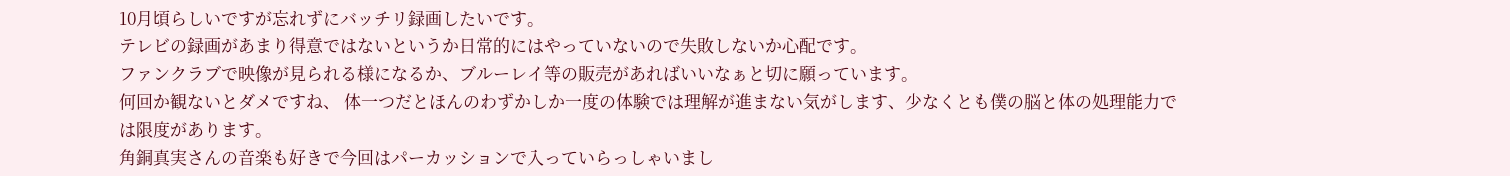10月頃らしいですが忘れずにバッチリ録画したいです。
テレビの録画があまり得意ではないというか日常的にはやっていないので失敗しないか心配です。
ファンクラブで映像が見られる様になるか、ブルーレイ等の販売があればいいなぁと切に願っています。
何回か観ないとダメですね、 体一つだとほんのわずかしか一度の体験では理解が進まない気がします、少なくとも僕の脳と体の処理能力では限度があります。
角銅真実さんの音楽も好きで今回はパーカッションで入っていらっしゃいまし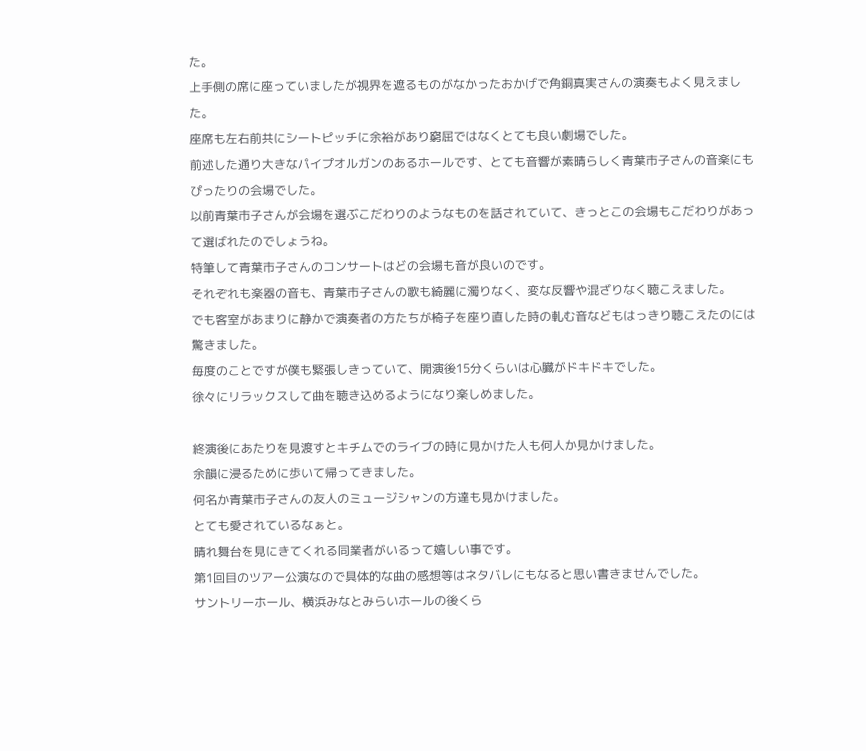た。
上手側の席に座っていましたが視界を遮るものがなかったおかげで角銅真実さんの演奏もよく見えました。
座席も左右前共にシートピッチに余裕があり窮屈ではなくとても良い劇場でした。
前述した通り大きなパイプオルガンのあるホールです、とても音響が素晴らしく青葉市子さんの音楽にもぴったりの会場でした。
以前青葉市子さんが会場を選ぶこだわりのようなものを話されていて、きっとこの会場もこだわりがあって選ばれたのでしょうね。
特筆して青葉市子さんのコンサートはどの会場も音が良いのです。
それぞれも楽器の音も、青葉市子さんの歌も綺麗に濁りなく、変な反響や混ざりなく聴こえました。
でも客室があまりに静かで演奏者の方たちが椅子を座り直した時の軋む音などもはっきり聴こえたのには驚きました。
毎度のことですが僕も緊張しきっていて、開演後15分くらいは心臓がドキドキでした。
徐々にリラックスして曲を聴き込めるようになり楽しめました。

終演後にあたりを見渡すとキチムでのライブの時に見かけた人も何人か見かけました。
余韻に浸るために歩いて帰ってきました。
何名か青葉市子さんの友人のミュージシャンの方達も見かけました。
とても愛されているなぁと。
晴れ舞台を見にきてくれる同業者がいるって嬉しい事です。
第1回目のツアー公演なので具体的な曲の感想等はネタバレにもなると思い書きませんでした。
サントリーホール、横浜みなとみらいホールの後くら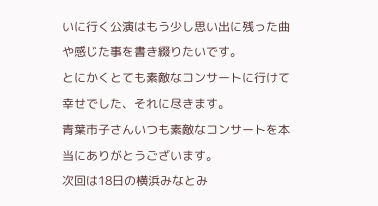いに行く公演はもう少し思い出に残った曲や感じた事を書き綴りたいです。
とにかくとても素敵なコンサートに行けて幸せでした、それに尽きます。
青葉市子さんいつも素敵なコンサートを本当にありがとうございます。
次回は18日の横浜みなとみ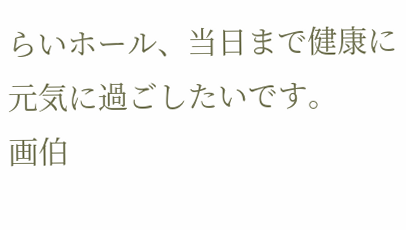らいホール、当日まで健康に元気に過ごしたいです。
画伯